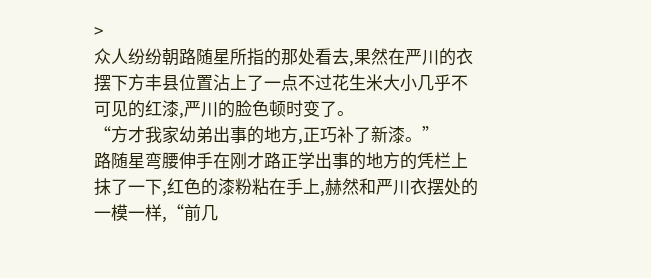>
众人纷纷朝路随星所指的那处看去,果然在严川的衣摆下方丰县位置沾上了一点不过花生米大小几乎不可见的红漆,严川的脸色顿时变了。
“方才我家幼弟出事的地方,正巧补了新漆。”
路随星弯腰伸手在刚才路正学出事的地方的凭栏上抹了一下,红色的漆粉粘在手上,赫然和严川衣摆处的一模一样,“前几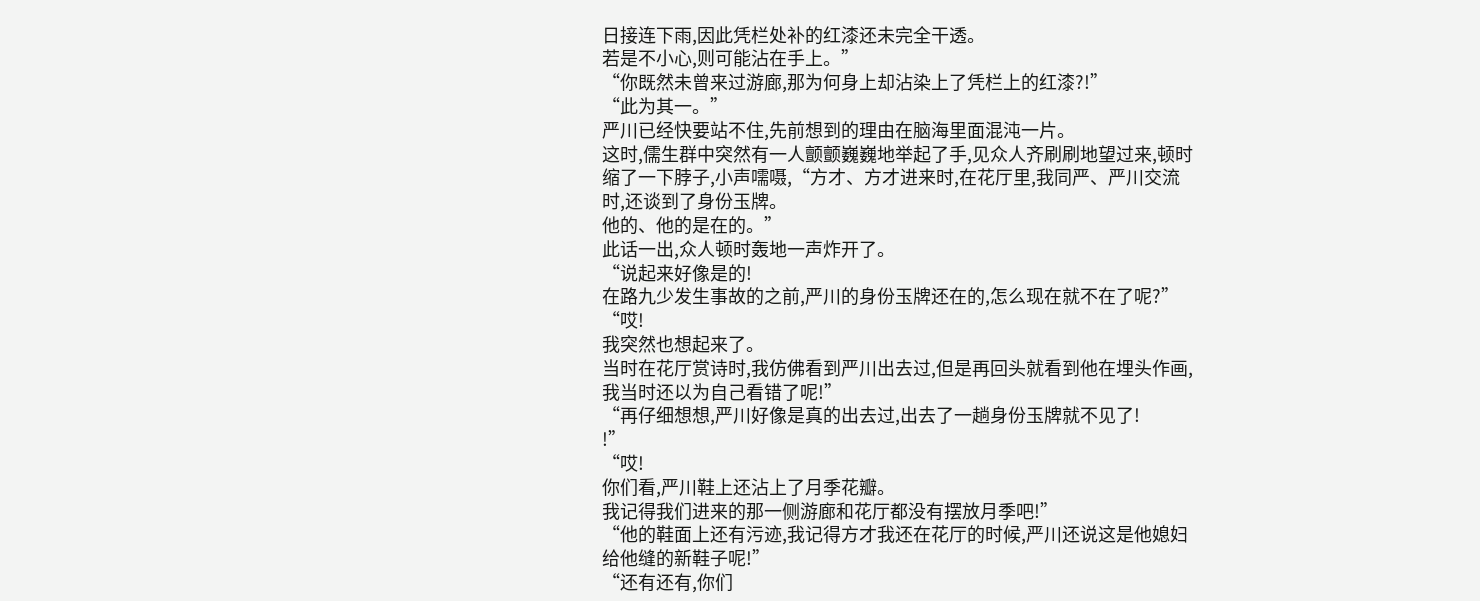日接连下雨,因此凭栏处补的红漆还未完全干透。
若是不小心,则可能沾在手上。”
“你既然未曾来过游廊,那为何身上却沾染上了凭栏上的红漆?!”
“此为其一。”
严川已经快要站不住,先前想到的理由在脑海里面混沌一片。
这时,儒生群中突然有一人颤颤巍巍地举起了手,见众人齐刷刷地望过来,顿时缩了一下脖子,小声嚅嗫,“方才、方才进来时,在花厅里,我同严、严川交流时,还谈到了身份玉牌。
他的、他的是在的。”
此话一出,众人顿时轰地一声炸开了。
“说起来好像是的!
在路九少发生事故的之前,严川的身份玉牌还在的,怎么现在就不在了呢?”
“哎!
我突然也想起来了。
当时在花厅赏诗时,我仿佛看到严川出去过,但是再回头就看到他在埋头作画,我当时还以为自己看错了呢!”
“再仔细想想,严川好像是真的出去过,出去了一趟身份玉牌就不见了!
!”
“哎!
你们看,严川鞋上还沾上了月季花瓣。
我记得我们进来的那一侧游廊和花厅都没有摆放月季吧!”
“他的鞋面上还有污迹,我记得方才我还在花厅的时候,严川还说这是他媳妇给他缝的新鞋子呢!”
“还有还有,你们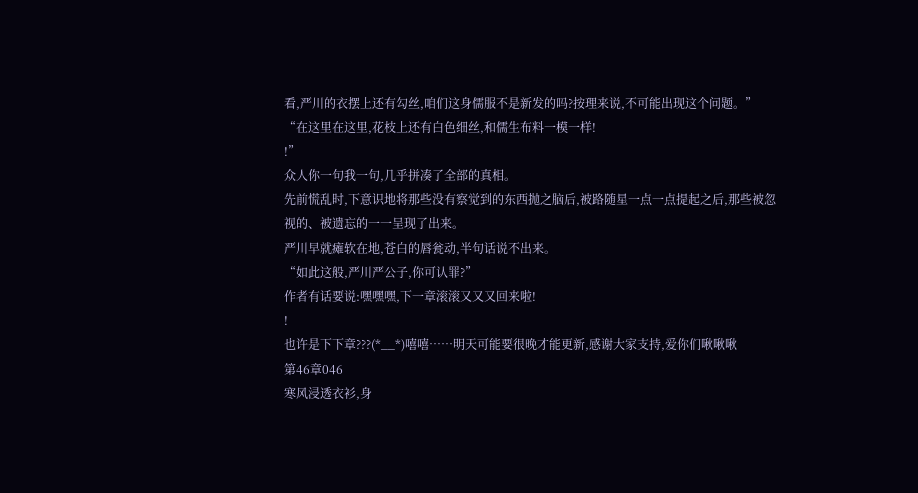看,严川的衣摆上还有勾丝,咱们这身儒服不是新发的吗?按理来说,不可能出现这个问题。”
“在这里在这里,花枝上还有白色细丝,和儒生布料一模一样!
!”
众人你一句我一句,几乎拼凑了全部的真相。
先前慌乱时,下意识地将那些没有察觉到的东西抛之脑后,被路随星一点一点提起之后,那些被忽视的、被遗忘的一一呈现了出来。
严川早就瘫软在地,苍白的唇瓮动,半句话说不出来。
“如此这般,严川严公子,你可认罪?”
作者有话要说:嘿嘿嘿,下一章滚滚又又又回来啦!
!
也许是下下章???(*__*)嘻嘻……明天可能要很晚才能更新,感谢大家支持,爱你们啾啾啾
第46章046
寒风浸透衣衫,身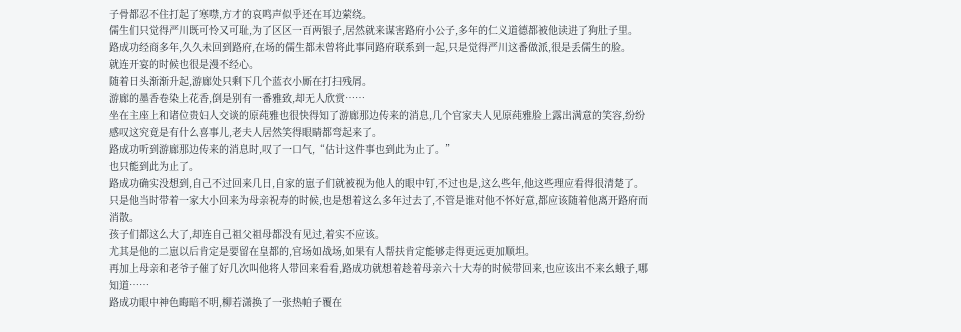子骨都忍不住打起了寒噤,方才的哀鸣声似乎还在耳边萦绕。
儒生们只觉得严川既可怜又可耻,为了区区一百两银子,居然就来谋害路府小公子,多年的仁义道德都被他读进了狗肚子里。
路成功经商多年,久久未回到路府,在场的儒生都未曾将此事同路府联系到一起,只是觉得严川这番做派,很是丢儒生的脸。
就连开宴的时候也很是漫不经心。
随着日头渐渐升起,游廊处只剩下几个蓝衣小厮在打扫残屑。
游廊的墨香卷染上花香,倒是别有一番雅致,却无人欣赏……
坐在主座上和诸位贵妇人交谈的原莼雅也很快得知了游廊那边传来的消息,几个官家夫人见原莼雅脸上露出满意的笑容,纷纷感叹这究竟是有什么喜事儿,老夫人居然笑得眼睛都弯起来了。
路成功听到游廊那边传来的消息时,叹了一口气,“估计这件事也到此为止了。”
也只能到此为止了。
路成功确实没想到,自己不过回来几日,自家的崽子们就被视为他人的眼中钉,不过也是,这么些年,他这些理应看得很清楚了。
只是他当时带着一家大小回来为母亲祝寿的时候,也是想着这么多年过去了,不管是谁对他不怀好意,都应该随着他离开路府而消散。
孩子们都这么大了,却连自己祖父祖母都没有见过,着实不应该。
尤其是他的二崽以后肯定是要留在皇都的,官场如战场,如果有人帮扶肯定能够走得更远更加顺坦。
再加上母亲和老爷子催了好几次叫他将人带回来看看,路成功就想着趁着母亲六十大寿的时候带回来,也应该出不来幺蛾子,哪知道……
路成功眼中神色晦暗不明,柳若潇换了一张热帕子覆在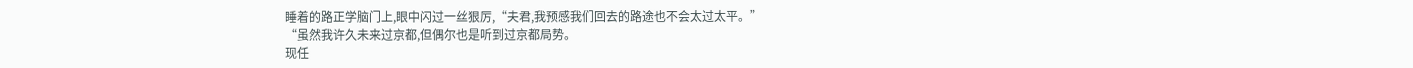睡着的路正学脑门上,眼中闪过一丝狠厉,“夫君,我预感我们回去的路途也不会太过太平。”
“虽然我许久未来过京都,但偶尔也是听到过京都局势。
现任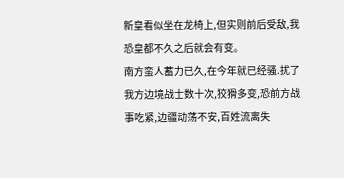新皇看似坐在龙椅上,但实则前后受敌,我恐皇都不久之后就会有变。
南方蛮人蓄力已久,在今年就已经骚.扰了我方边境战士数十次,狡猾多变,恐前方战事吃紧,边疆动荡不安,百姓流离失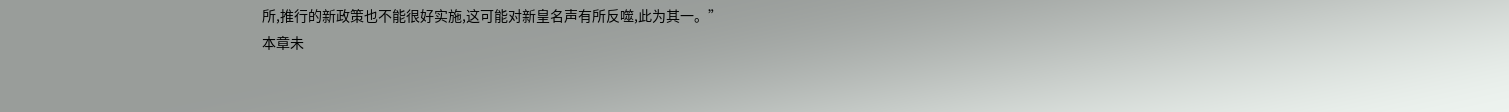所,推行的新政策也不能很好实施,这可能对新皇名声有所反噬,此为其一。”
本章未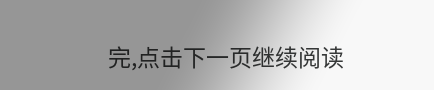完,点击下一页继续阅读